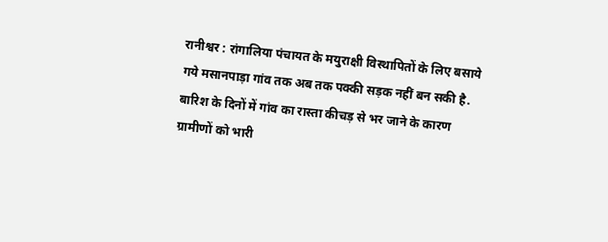रानीश्वर : रांगालिया पंचायत के मयुराक्षी विस्थापितों के लिए बसाये गये मसानपाड़ा गांव तक अब तक पक्की सड़क नहीं बन सकी है. बारिश के दिनों में गांव का रास्ता कीचड़ से भर जाने के कारण ग्रामीणों को भारी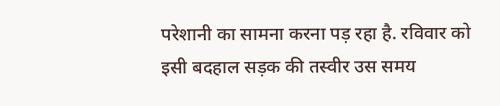परेशानी का सामना करना पड़ रहा है. रविवार को इसी बदहाल सड़क की तस्वीर उस समय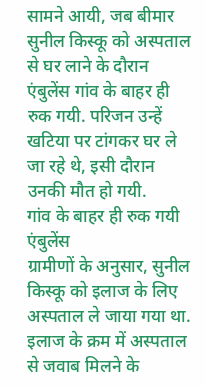सामने आयी, जब बीमार सुनील किस्कू को अस्पताल से घर लाने के दौरान एंबुलेंस गांव के बाहर ही रुक गयी. परिजन उन्हें खटिया पर टांगकर घर ले जा रहे थे, इसी दौरान उनकी मौत हो गयी.
गांव के बाहर ही रुक गयी एंबुलेंस
ग्रामीणों के अनुसार, सुनील किस्कू को इलाज के लिए अस्पताल ले जाया गया था. इलाज के क्रम में अस्पताल से जवाब मिलने के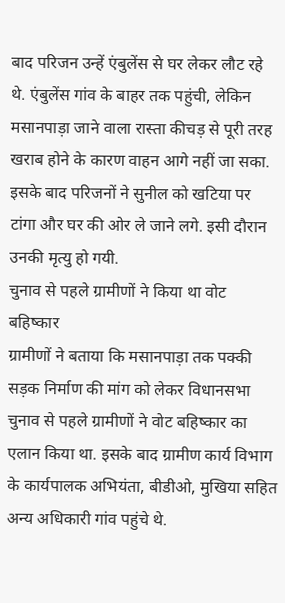बाद परिजन उन्हें एंबुलेंस से घर लेकर लौट रहे थे. एंबुलेंस गांव के बाहर तक पहुंची, लेकिन मसानपाड़ा जाने वाला रास्ता कीचड़ से पूरी तरह खराब होने के कारण वाहन आगे नहीं जा सका. इसके बाद परिजनों ने सुनील को खटिया पर टांगा और घर की ओर ले जाने लगे. इसी दौरान उनकी मृत्यु हो गयी.
चुनाव से पहले ग्रामीणों ने किया था वोट बहिष्कार
ग्रामीणों ने बताया कि मसानपाड़ा तक पक्की सड़क निर्माण की मांग को लेकर विधानसभा चुनाव से पहले ग्रामीणों ने वोट बहिष्कार का एलान किया था. इसके बाद ग्रामीण कार्य विभाग के कार्यपालक अभियंता, बीडीओ, मुखिया सहित अन्य अधिकारी गांव पहुंचे थे.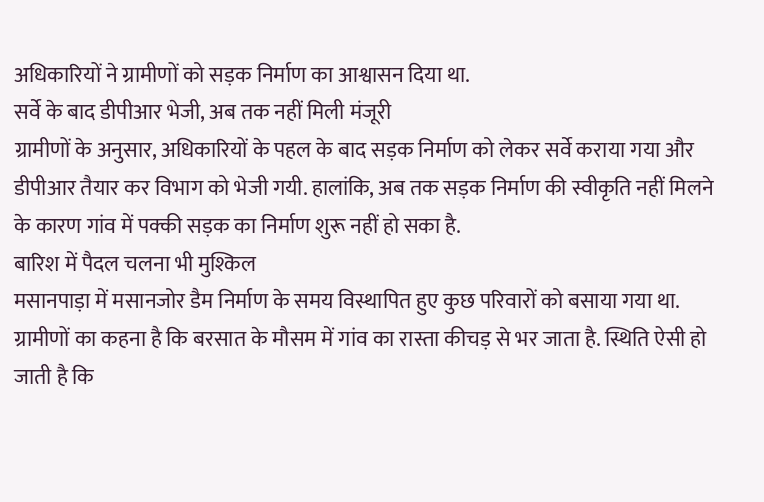अधिकारियों ने ग्रामीणों को सड़क निर्माण का आश्वासन दिया था.
सर्वे के बाद डीपीआर भेजी, अब तक नहीं मिली मंजूरी
ग्रामीणों के अनुसार, अधिकारियों के पहल के बाद सड़क निर्माण को लेकर सर्वे कराया गया और डीपीआर तैयार कर विभाग को भेजी गयी. हालांकि, अब तक सड़क निर्माण की स्वीकृति नहीं मिलने के कारण गांव में पक्की सड़क का निर्माण शुरू नहीं हो सका है.
बारिश में पैदल चलना भी मुश्किल
मसानपाड़ा में मसानजोर डैम निर्माण के समय विस्थापित हुए कुछ परिवारों को बसाया गया था. ग्रामीणों का कहना है कि बरसात के मौसम में गांव का रास्ता कीचड़ से भर जाता है. स्थिति ऐसी हो जाती है कि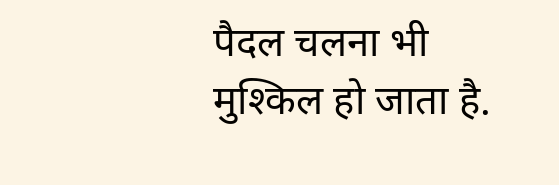पैदल चलना भी मुश्किल हो जाता है.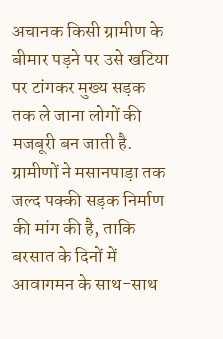अचानक किसी ग्रामीण के बीमार पड़ने पर उसे खटिया पर टांगकर मुख्य सड़क तक ले जाना लोगों की मजबूरी बन जाती है.
ग्रामीणों ने मसानपाड़ा तक जल्द पक्की सड़क निर्माण की मांग की है, ताकि बरसात के दिनों में आवागमन के साथ-साथ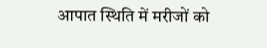आपात स्थिति में मरीजों को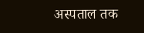अस्पताल तक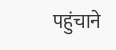पहुंचाने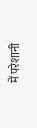में परेशानी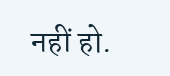नहीं हो.